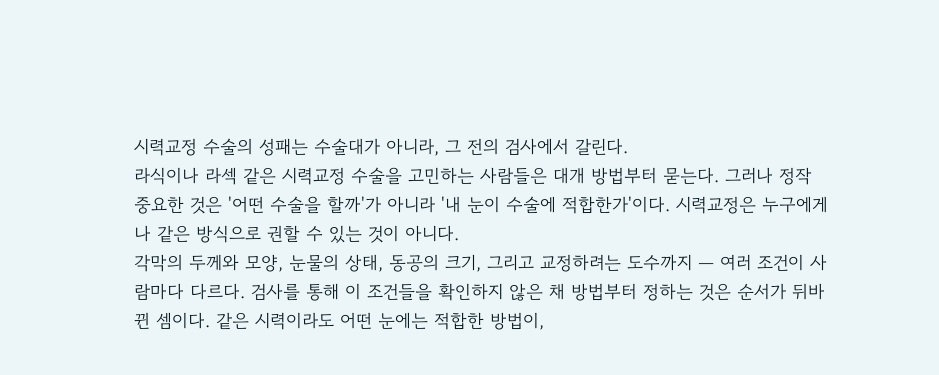시력교정 수술의 성패는 수술대가 아니라, 그 전의 검사에서 갈린다.
라식이나 라섹 같은 시력교정 수술을 고민하는 사람들은 대개 방법부터 묻는다. 그러나 정작 중요한 것은 '어떤 수술을 할까'가 아니라 '내 눈이 수술에 적합한가'이다. 시력교정은 누구에게나 같은 방식으로 권할 수 있는 것이 아니다.
각막의 두께와 모양, 눈물의 상태, 동공의 크기, 그리고 교정하려는 도수까지 — 여러 조건이 사람마다 다르다. 검사를 통해 이 조건들을 확인하지 않은 채 방법부터 정하는 것은 순서가 뒤바뀐 셈이다. 같은 시력이라도 어떤 눈에는 적합한 방법이,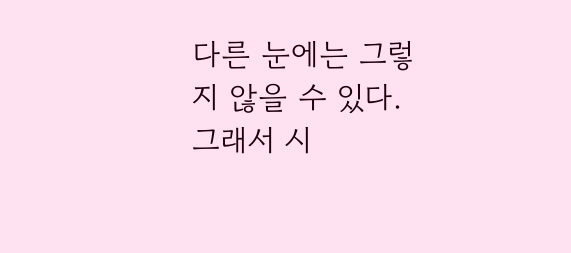다른 눈에는 그렇지 않을 수 있다.
그래서 시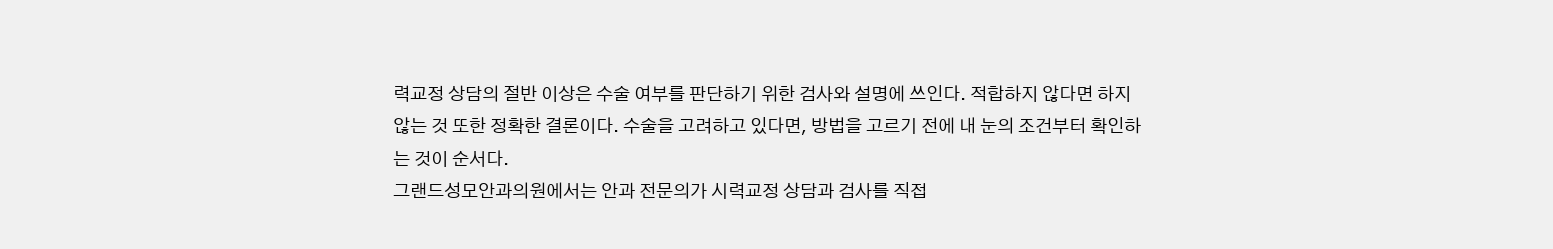력교정 상담의 절반 이상은 수술 여부를 판단하기 위한 검사와 설명에 쓰인다. 적합하지 않다면 하지 않는 것 또한 정확한 결론이다. 수술을 고려하고 있다면, 방법을 고르기 전에 내 눈의 조건부터 확인하는 것이 순서다.
그랜드성모안과의원에서는 안과 전문의가 시력교정 상담과 검사를 직접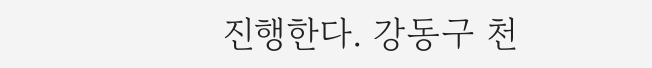진행한다. 강동구 천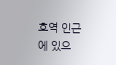호역 인근에 있으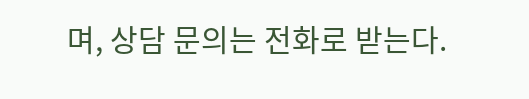며, 상담 문의는 전화로 받는다.